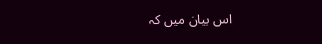اس بیان میں کہ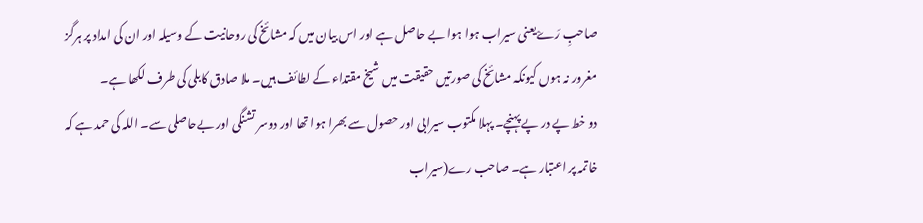صاحبِ رَےْیعنی سیراب ہوا ہوا بے حاصل ہے اور اس بیان میں کہ مشائخ کی روحانیت کے وسیلہ اور ان کی امداد پر ہرگز مغرور نہ ہوں کیونکہ مشائخ کی صورتیں حقیقت میں شیخ مقتداء کے لطائف ہیں۔ ملا صادق کابلی کی طرف لکھا ہے۔
دو خط پے در پے پہنچے۔ پہلا مکتوب سیرابی اور حصول سے بھرا ہوا تھا اور دوسر تشنگی اور بےحاصلی سے۔ اللہ کی حمد ہے کہ خاتمہ پر اعتبار ہے۔ صاحب رے(سیراب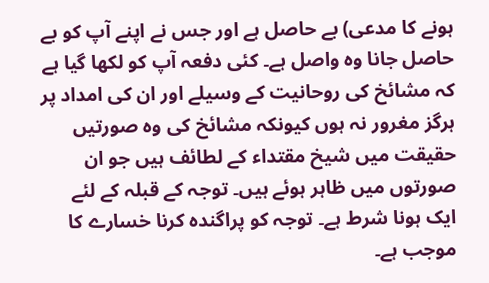ہونے کا مدعی) بے حاصل ہے اور جس نے اپنے آپ کو بے حاصل جانا وہ واصل ہے۔ کئی دفعہ آپ کو لکھا گیا ہے کہ مشائخ کی روحانیت کے وسیلے اور ان کی امداد پر ہرگز مغرور نہ ہوں کیونکہ مشائخ کی وہ صورتیں حقیقت میں شیخ مقتداء کے لطائف ہیں جو ان صورتوں میں ظاہر ہوئے ہیں۔ توجہ کے قبلہ کے لئے ایک ہونا شرط ہے۔ توجہ کو پراگندہ کرنا خسارے کا موجب ہے۔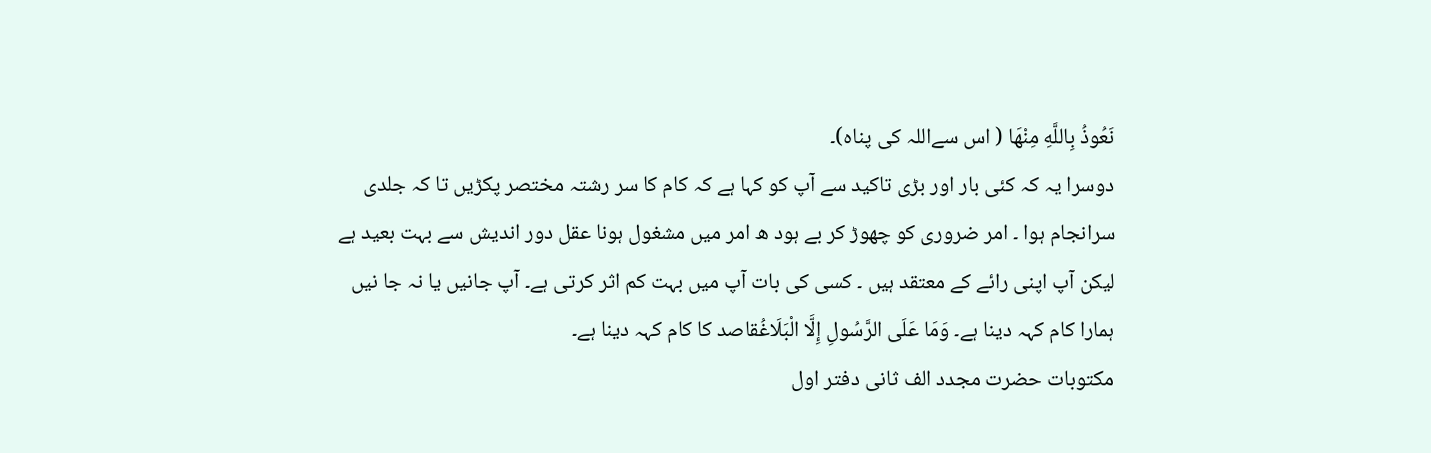نَعُوذُ بِاللَّهِ مِنْهَا ( اس سےاللہ کی پناہ)۔
دوسرا یہ کہ کئی بار اور بڑی تاکید سے آپ کو کہا ہے کہ کام کا سر رشتہ مختصر پکڑیں تا کہ جلدی سرانجام ہوا ۔ امر ضروری کو چھوڑ کر بے ہود ه امر میں مشغول ہونا عقل دور اندیش سے بہت بعید ہے لیکن آپ اپنی رائے کے معتقد ہیں ۔ کسی کی بات آپ میں بہت کم اثر کرتی ہے۔ آپ جانیں یا نہ جا نیں ہمارا کام کہہ دینا ہے۔ وَمَا عَلَى الرَّسُولِ إِلَّا الْبَلَاغُقاصد کا کام کہہ دینا ہے۔
مکتوبات حضرت مجدد الف ثانی دفتر اول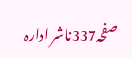صفحہ337ناشر ادارہ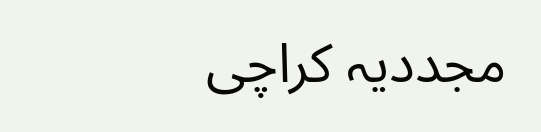مجددیہ کراچی